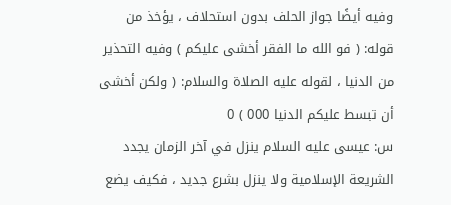وفيه أيضًا جواز الحلف بدون استحلاف ، يؤخذ من قوله: ( فو الله ما الفقر أخشى عليكم ) وفيه التحذير من الدنيا ، لقوله عليه الصلاة والسلام: ( ولكن أخشى أن تبسط عليكم الدنيا 000 ) 0
س: عيسى عليه السلام ينزل في آخر الزمان يجدد الشريعة الإسلامية ولا ينزل بشرع جديد ، فكيف يضع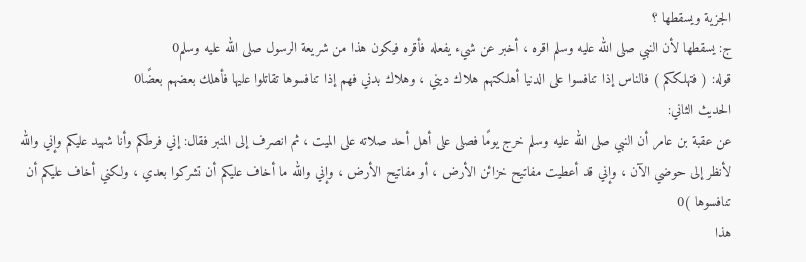الجزية ويسقطها ؟
ج: يسقطها لأن النبي صلى الله عليه وسلم اقره ، أخبر عن شيء يفعله فأقره فيكون هذا من شريعة الرسول صلى الله عليه وسلم0
قوله: ( فتهلككم ) فالناس إذا تنافسوا على الدنيا أهلكتهم هلاك ديني ، وهلاك بدني فهم إذا تنافسوها تقاتلوا عليها فأهلك بعضهم بعضًا0
الحديث الثاني:
عن عقبة بن عامر أن النبي صلى الله عليه وسلم خرج يومًا فصلى على أهل أحد صلاته على الميت ، ثم انصرف إلى المنبر فقال: إني فرطكم وأنا شهيد عليكم وإني والله لأنظر إلى حوضي الآن ، وإني قد أعطيت مفاتيح خزائن الأرض ، أو مفاتيح الأرض ، وإني والله ما أخاف عليكم أن تشركوا بعدي ، ولكني أخاف عليكم أن تنافسوها )0
هذا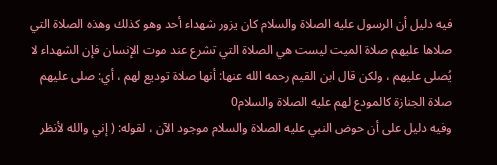فيه دليل أن الرسول عليه الصلاة والسلام كان يزور شهداء أحد وهو كذلك وهذه الصلاة التي صلاها عليهم صلاة الميت ليست هي الصلاة التي تشرع عند موت الإنسان فإن الشهداء لا يُصلى عليهم ، ولكن قال ابن القيم رحمه الله عنها: أنها صلاة توديع لهم ، أي: صلى عليهم صلاة الجنازة كالمودع لهم عليه الصلاة والسلام0
وفيه دليل على أن حوض النبي عليه الصلاة والسلام موجود الآن ، لقوله: ( إني والله لأنظر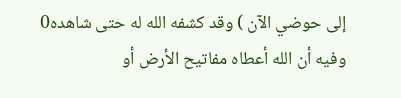إلى حوضي الآن ) وقد كشفه الله له حتى شاهده0
وفيه أن الله أعطاه مفاتيح الأرض أو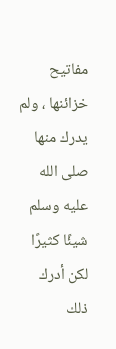مفاتيح خزائنها ، ولم يدرك منها صلى الله عليه وسلم شيئًا كثيرًا لكن أدرك ذلك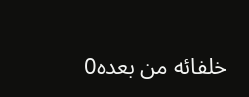خلفائه من بعده0